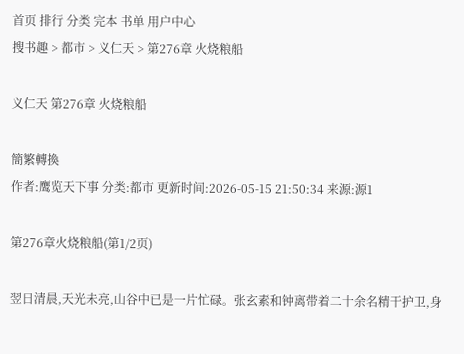首页 排行 分类 完本 书单 用户中心
搜书趣 > 都市 > 义仁天 > 第276章 火烧粮船

义仁天 第276章 火烧粮船

簡繁轉換
作者:鹰览天下事 分类:都市 更新时间:2026-05-15 21:50:34 来源:源1

第276章火烧粮船(第1/2页)

翌日清晨,天光未亮,山谷中已是一片忙碌。张玄素和钟离带着二十余名精干护卫,身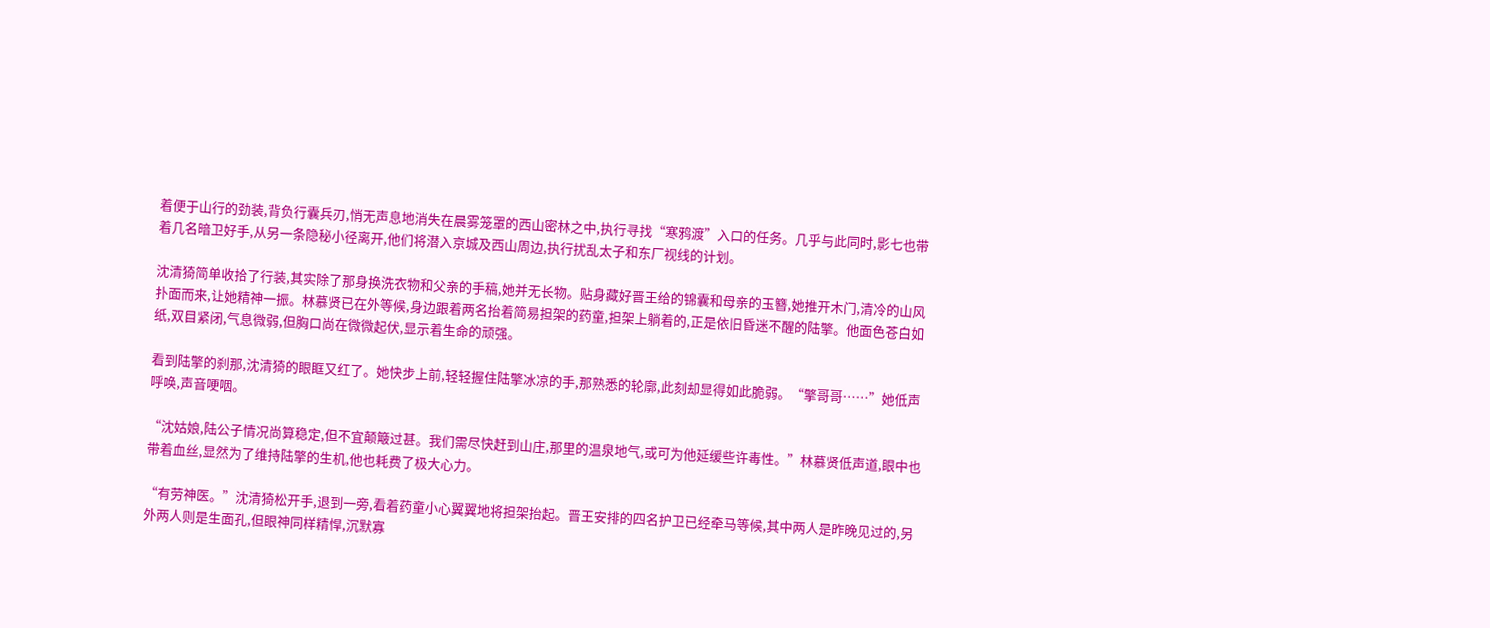着便于山行的劲装,背负行囊兵刃,悄无声息地消失在晨雾笼罩的西山密林之中,执行寻找“寒鸦渡”入口的任务。几乎与此同时,影七也带着几名暗卫好手,从另一条隐秘小径离开,他们将潜入京城及西山周边,执行扰乱太子和东厂视线的计划。

沈清猗简单收拾了行装,其实除了那身换洗衣物和父亲的手稿,她并无长物。贴身藏好晋王给的锦囊和母亲的玉簪,她推开木门,清冷的山风扑面而来,让她精神一振。林慕贤已在外等候,身边跟着两名抬着简易担架的药童,担架上躺着的,正是依旧昏迷不醒的陆擎。他面色苍白如纸,双目紧闭,气息微弱,但胸口尚在微微起伏,显示着生命的顽强。

看到陆擎的刹那,沈清猗的眼眶又红了。她快步上前,轻轻握住陆擎冰凉的手,那熟悉的轮廓,此刻却显得如此脆弱。“擎哥哥……”她低声呼唤,声音哽咽。

“沈姑娘,陆公子情况尚算稳定,但不宜颠簸过甚。我们需尽快赶到山庄,那里的温泉地气,或可为他延缓些许毒性。”林慕贤低声道,眼中也带着血丝,显然为了维持陆擎的生机,他也耗费了极大心力。

“有劳神医。”沈清猗松开手,退到一旁,看着药童小心翼翼地将担架抬起。晋王安排的四名护卫已经牵马等候,其中两人是昨晚见过的,另外两人则是生面孔,但眼神同样精悍,沉默寡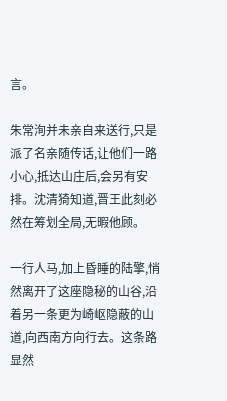言。

朱常洵并未亲自来送行,只是派了名亲随传话,让他们一路小心,抵达山庄后,会另有安排。沈清猗知道,晋王此刻必然在筹划全局,无暇他顾。

一行人马,加上昏睡的陆擎,悄然离开了这座隐秘的山谷,沿着另一条更为崎岖隐蔽的山道,向西南方向行去。这条路显然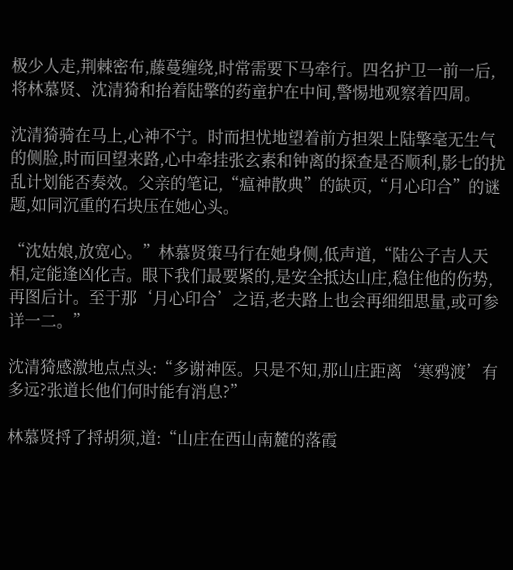极少人走,荆棘密布,藤蔓缠绕,时常需要下马牵行。四名护卫一前一后,将林慕贤、沈清猗和抬着陆擎的药童护在中间,警惕地观察着四周。

沈清猗骑在马上,心神不宁。时而担忧地望着前方担架上陆擎毫无生气的侧脸,时而回望来路,心中牵挂张玄素和钟离的探查是否顺利,影七的扰乱计划能否奏效。父亲的笔记,“瘟神散典”的缺页,“月心印合”的谜题,如同沉重的石块压在她心头。

“沈姑娘,放宽心。”林慕贤策马行在她身侧,低声道,“陆公子吉人天相,定能逢凶化吉。眼下我们最要紧的,是安全抵达山庄,稳住他的伤势,再图后计。至于那‘月心印合’之语,老夫路上也会再细细思量,或可参详一二。”

沈清猗感激地点点头:“多谢神医。只是不知,那山庄距离‘寒鸦渡’有多远?张道长他们何时能有消息?”

林慕贤捋了捋胡须,道:“山庄在西山南麓的落霞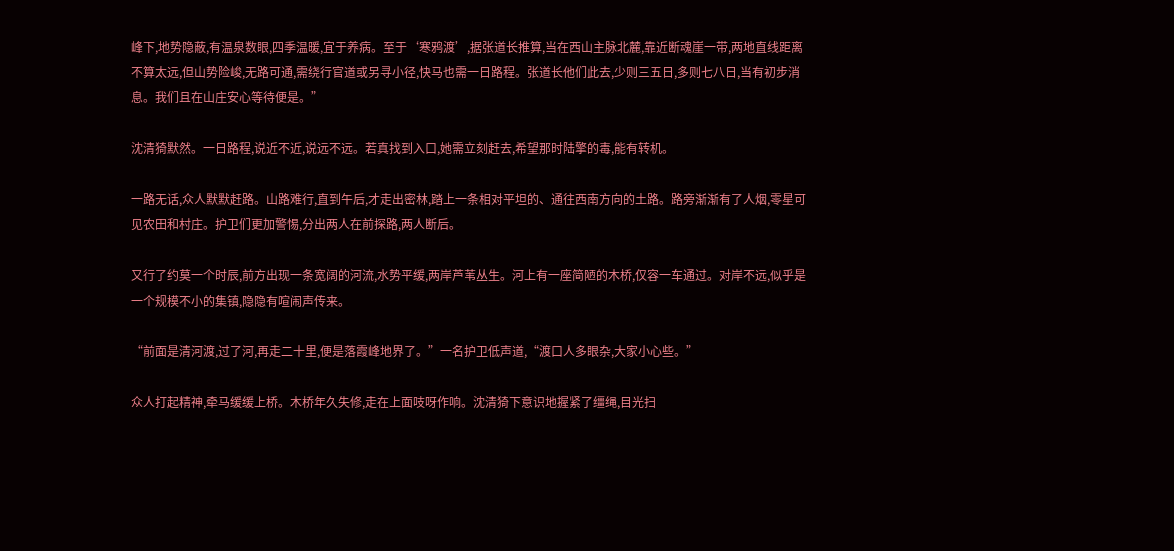峰下,地势隐蔽,有温泉数眼,四季温暖,宜于养病。至于‘寒鸦渡’,据张道长推算,当在西山主脉北麓,靠近断魂崖一带,两地直线距离不算太远,但山势险峻,无路可通,需绕行官道或另寻小径,快马也需一日路程。张道长他们此去,少则三五日,多则七八日,当有初步消息。我们且在山庄安心等待便是。”

沈清猗默然。一日路程,说近不近,说远不远。若真找到入口,她需立刻赶去,希望那时陆擎的毒,能有转机。

一路无话,众人默默赶路。山路难行,直到午后,才走出密林,踏上一条相对平坦的、通往西南方向的土路。路旁渐渐有了人烟,零星可见农田和村庄。护卫们更加警惕,分出两人在前探路,两人断后。

又行了约莫一个时辰,前方出现一条宽阔的河流,水势平缓,两岸芦苇丛生。河上有一座简陋的木桥,仅容一车通过。对岸不远,似乎是一个规模不小的集镇,隐隐有喧闹声传来。

“前面是清河渡,过了河,再走二十里,便是落霞峰地界了。”一名护卫低声道,“渡口人多眼杂,大家小心些。”

众人打起精神,牵马缓缓上桥。木桥年久失修,走在上面吱呀作响。沈清猗下意识地握紧了缰绳,目光扫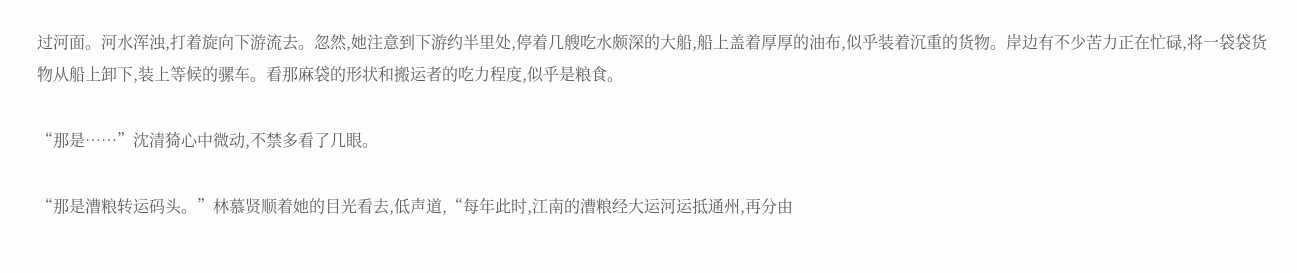过河面。河水浑浊,打着旋向下游流去。忽然,她注意到下游约半里处,停着几艘吃水颇深的大船,船上盖着厚厚的油布,似乎装着沉重的货物。岸边有不少苦力正在忙碌,将一袋袋货物从船上卸下,装上等候的骡车。看那麻袋的形状和搬运者的吃力程度,似乎是粮食。

“那是……”沈清猗心中微动,不禁多看了几眼。

“那是漕粮转运码头。”林慕贤顺着她的目光看去,低声道,“每年此时,江南的漕粮经大运河运抵通州,再分由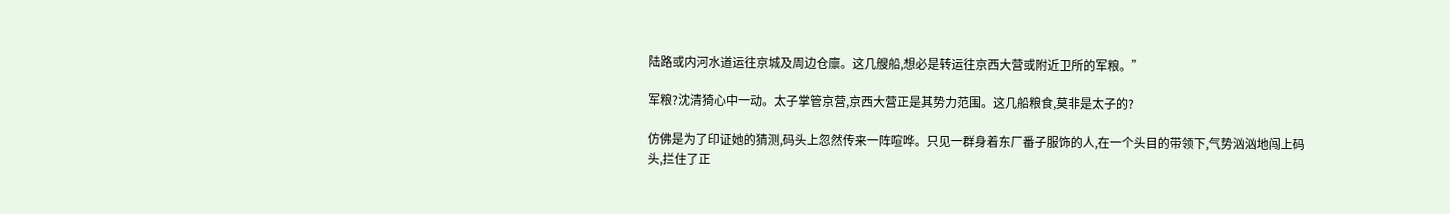陆路或内河水道运往京城及周边仓廪。这几艘船,想必是转运往京西大营或附近卫所的军粮。”

军粮?沈清猗心中一动。太子掌管京营,京西大营正是其势力范围。这几船粮食,莫非是太子的?

仿佛是为了印证她的猜测,码头上忽然传来一阵喧哗。只见一群身着东厂番子服饰的人,在一个头目的带领下,气势汹汹地闯上码头,拦住了正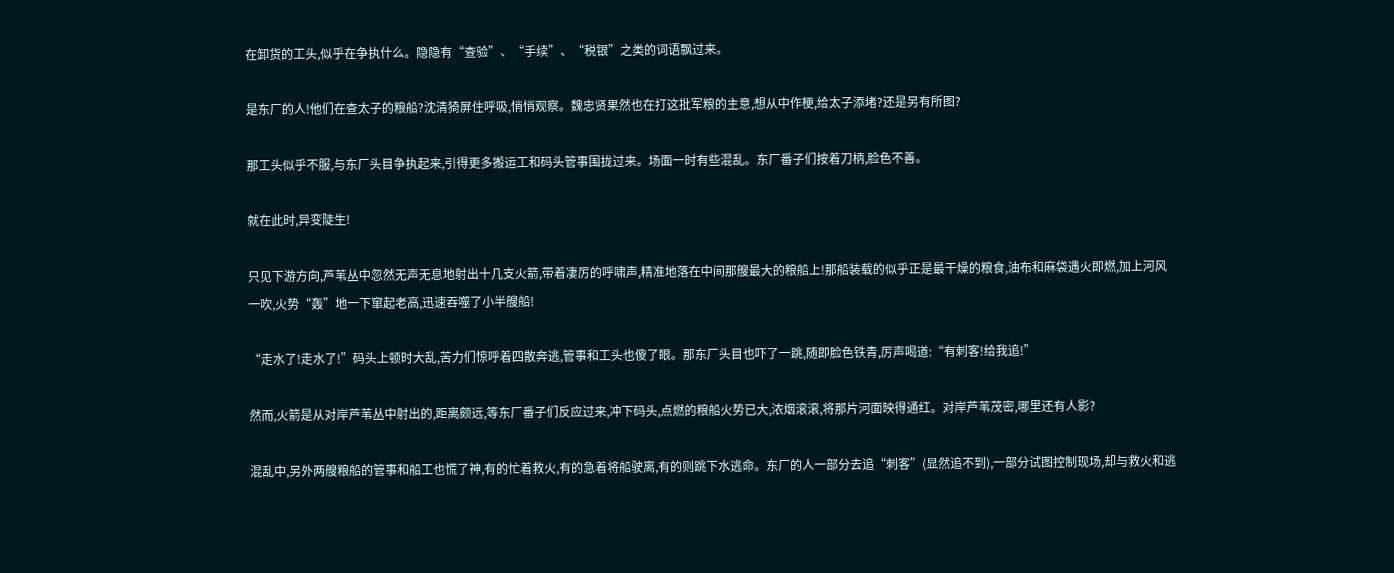在卸货的工头,似乎在争执什么。隐隐有“查验”、“手续”、“税银”之类的词语飘过来。

是东厂的人!他们在查太子的粮船?沈清猗屏住呼吸,悄悄观察。魏忠贤果然也在打这批军粮的主意,想从中作梗,给太子添堵?还是另有所图?

那工头似乎不服,与东厂头目争执起来,引得更多搬运工和码头管事围拢过来。场面一时有些混乱。东厂番子们按着刀柄,脸色不善。

就在此时,异变陡生!

只见下游方向,芦苇丛中忽然无声无息地射出十几支火箭,带着凄厉的呼啸声,精准地落在中间那艘最大的粮船上!那船装载的似乎正是最干燥的粮食,油布和麻袋遇火即燃,加上河风一吹,火势“轰”地一下窜起老高,迅速吞噬了小半艘船!

“走水了!走水了!”码头上顿时大乱,苦力们惊呼着四散奔逃,管事和工头也傻了眼。那东厂头目也吓了一跳,随即脸色铁青,厉声喝道:“有刺客!给我追!”

然而,火箭是从对岸芦苇丛中射出的,距离颇远,等东厂番子们反应过来,冲下码头,点燃的粮船火势已大,浓烟滚滚,将那片河面映得通红。对岸芦苇茂密,哪里还有人影?

混乱中,另外两艘粮船的管事和船工也慌了神,有的忙着救火,有的急着将船驶离,有的则跳下水逃命。东厂的人一部分去追“刺客”(显然追不到),一部分试图控制现场,却与救火和逃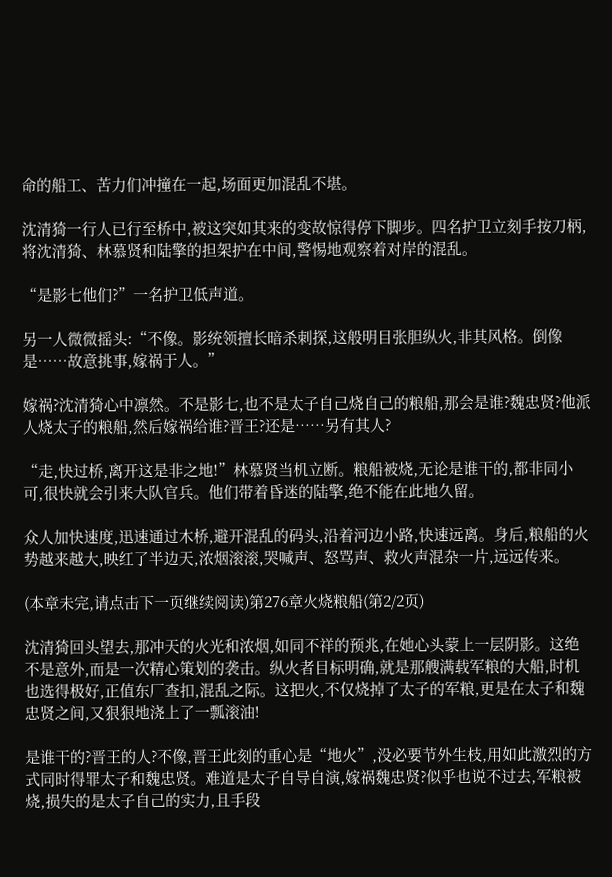命的船工、苦力们冲撞在一起,场面更加混乱不堪。

沈清猗一行人已行至桥中,被这突如其来的变故惊得停下脚步。四名护卫立刻手按刀柄,将沈清猗、林慕贤和陆擎的担架护在中间,警惕地观察着对岸的混乱。

“是影七他们?”一名护卫低声道。

另一人微微摇头:“不像。影统领擅长暗杀刺探,这般明目张胆纵火,非其风格。倒像是……故意挑事,嫁祸于人。”

嫁祸?沈清猗心中凛然。不是影七,也不是太子自己烧自己的粮船,那会是谁?魏忠贤?他派人烧太子的粮船,然后嫁祸给谁?晋王?还是……另有其人?

“走,快过桥,离开这是非之地!”林慕贤当机立断。粮船被烧,无论是谁干的,都非同小可,很快就会引来大队官兵。他们带着昏迷的陆擎,绝不能在此地久留。

众人加快速度,迅速通过木桥,避开混乱的码头,沿着河边小路,快速远离。身后,粮船的火势越来越大,映红了半边天,浓烟滚滚,哭喊声、怒骂声、救火声混杂一片,远远传来。

(本章未完,请点击下一页继续阅读)第276章火烧粮船(第2/2页)

沈清猗回头望去,那冲天的火光和浓烟,如同不祥的预兆,在她心头蒙上一层阴影。这绝不是意外,而是一次精心策划的袭击。纵火者目标明确,就是那艘满载军粮的大船,时机也选得极好,正值东厂查扣,混乱之际。这把火,不仅烧掉了太子的军粮,更是在太子和魏忠贤之间,又狠狠地浇上了一瓢滚油!

是谁干的?晋王的人?不像,晋王此刻的重心是“地火”,没必要节外生枝,用如此激烈的方式同时得罪太子和魏忠贤。难道是太子自导自演,嫁祸魏忠贤?似乎也说不过去,军粮被烧,损失的是太子自己的实力,且手段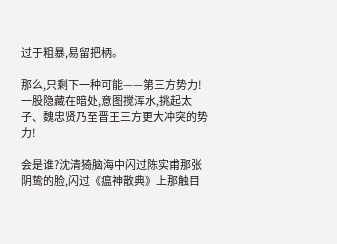过于粗暴,易留把柄。

那么,只剩下一种可能——第三方势力!一股隐藏在暗处,意图搅浑水,挑起太子、魏忠贤乃至晋王三方更大冲突的势力!

会是谁?沈清猗脑海中闪过陈实甫那张阴鸷的脸,闪过《瘟神散典》上那触目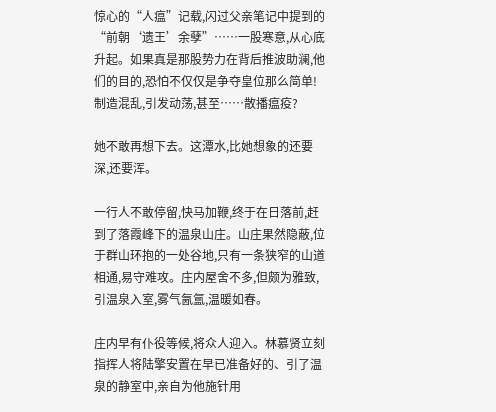惊心的“人瘟”记载,闪过父亲笔记中提到的“前朝‘遗王’余孽”……一股寒意,从心底升起。如果真是那股势力在背后推波助澜,他们的目的,恐怕不仅仅是争夺皇位那么简单!制造混乱,引发动荡,甚至……散播瘟疫?

她不敢再想下去。这潭水,比她想象的还要深,还要浑。

一行人不敢停留,快马加鞭,终于在日落前,赶到了落霞峰下的温泉山庄。山庄果然隐蔽,位于群山环抱的一处谷地,只有一条狭窄的山道相通,易守难攻。庄内屋舍不多,但颇为雅致,引温泉入室,雾气氤氲,温暖如春。

庄内早有仆役等候,将众人迎入。林慕贤立刻指挥人将陆擎安置在早已准备好的、引了温泉的静室中,亲自为他施针用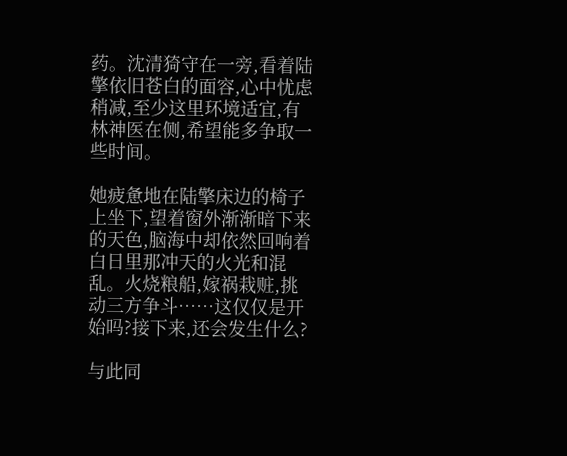药。沈清猗守在一旁,看着陆擎依旧苍白的面容,心中忧虑稍减,至少这里环境适宜,有林神医在侧,希望能多争取一些时间。

她疲惫地在陆擎床边的椅子上坐下,望着窗外渐渐暗下来的天色,脑海中却依然回响着白日里那冲天的火光和混乱。火烧粮船,嫁祸栽赃,挑动三方争斗……这仅仅是开始吗?接下来,还会发生什么?

与此同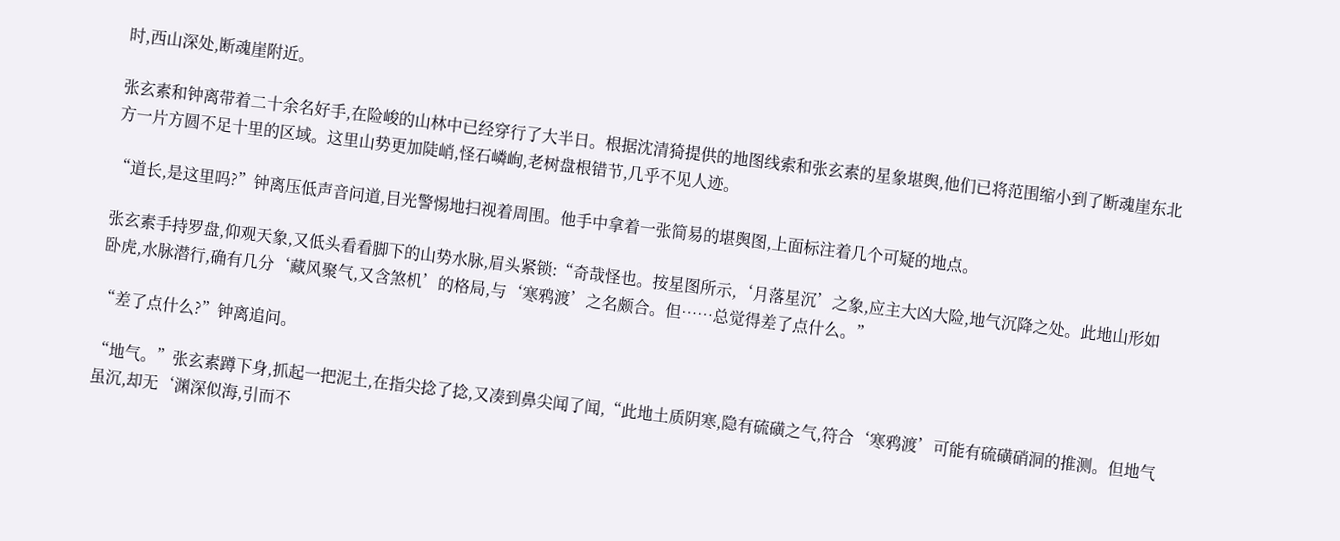时,西山深处,断魂崖附近。

张玄素和钟离带着二十余名好手,在险峻的山林中已经穿行了大半日。根据沈清猗提供的地图线索和张玄素的星象堪舆,他们已将范围缩小到了断魂崖东北方一片方圆不足十里的区域。这里山势更加陡峭,怪石嶙峋,老树盘根错节,几乎不见人迹。

“道长,是这里吗?”钟离压低声音问道,目光警惕地扫视着周围。他手中拿着一张简易的堪舆图,上面标注着几个可疑的地点。

张玄素手持罗盘,仰观天象,又低头看看脚下的山势水脉,眉头紧锁:“奇哉怪也。按星图所示,‘月落星沉’之象,应主大凶大险,地气沉降之处。此地山形如卧虎,水脉潜行,确有几分‘藏风聚气,又含煞机’的格局,与‘寒鸦渡’之名颇合。但……总觉得差了点什么。”

“差了点什么?”钟离追问。

“地气。”张玄素蹲下身,抓起一把泥土,在指尖捻了捻,又凑到鼻尖闻了闻,“此地土质阴寒,隐有硫磺之气,符合‘寒鸦渡’可能有硫磺硝洞的推测。但地气虽沉,却无‘渊深似海,引而不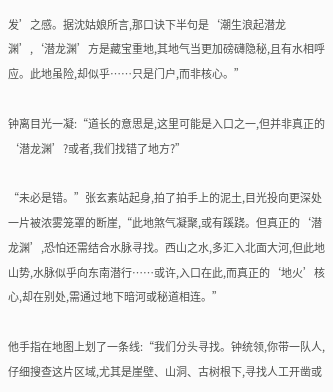发’之感。据沈姑娘所言,那口诀下半句是‘潮生浪起潜龙渊’,‘潜龙渊’方是藏宝重地,其地气当更加磅礴隐秘,且有水相呼应。此地虽险,却似乎……只是门户,而非核心。”

钟离目光一凝:“道长的意思是,这里可能是入口之一,但并非真正的‘潜龙渊’?或者,我们找错了地方?”

“未必是错。”张玄素站起身,拍了拍手上的泥土,目光投向更深处一片被浓雾笼罩的断崖,“此地煞气凝聚,或有蹊跷。但真正的‘潜龙渊’,恐怕还需结合水脉寻找。西山之水,多汇入北面大河,但此地山势,水脉似乎向东南潜行……或许,入口在此,而真正的‘地火’核心,却在别处,需通过地下暗河或秘道相连。”

他手指在地图上划了一条线:“我们分头寻找。钟统领,你带一队人,仔细搜查这片区域,尤其是崖壁、山洞、古树根下,寻找人工开凿或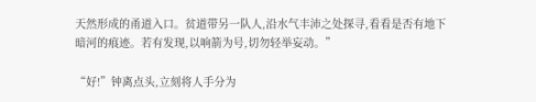天然形成的甬道入口。贫道带另一队人,沿水气丰沛之处探寻,看看是否有地下暗河的痕迹。若有发现,以响箭为号,切勿轻举妄动。”

“好!”钟离点头,立刻将人手分为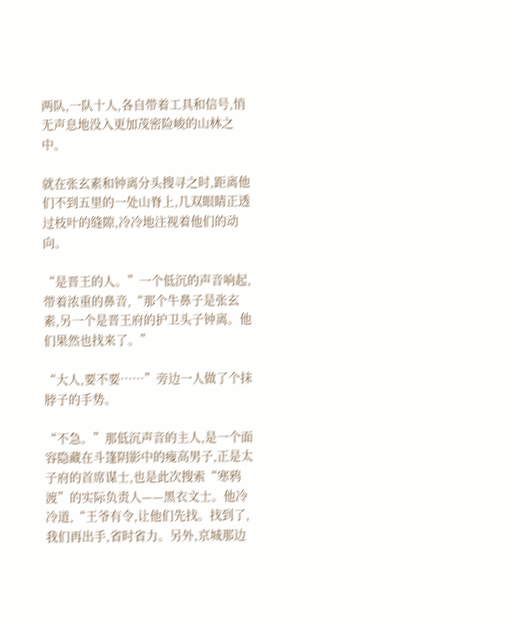两队,一队十人,各自带着工具和信号,悄无声息地没入更加茂密险峻的山林之中。

就在张玄素和钟离分头搜寻之时,距离他们不到五里的一处山脊上,几双眼睛正透过枝叶的缝隙,冷冷地注视着他们的动向。

“是晋王的人。”一个低沉的声音响起,带着浓重的鼻音,“那个牛鼻子是张玄素,另一个是晋王府的护卫头子钟离。他们果然也找来了。”

“大人,要不要……”旁边一人做了个抹脖子的手势。

“不急。”那低沉声音的主人,是一个面容隐藏在斗篷阴影中的瘦高男子,正是太子府的首席谋士,也是此次搜索“寒鸦渡”的实际负责人——黑衣文士。他冷冷道,“王爷有令,让他们先找。找到了,我们再出手,省时省力。另外,京城那边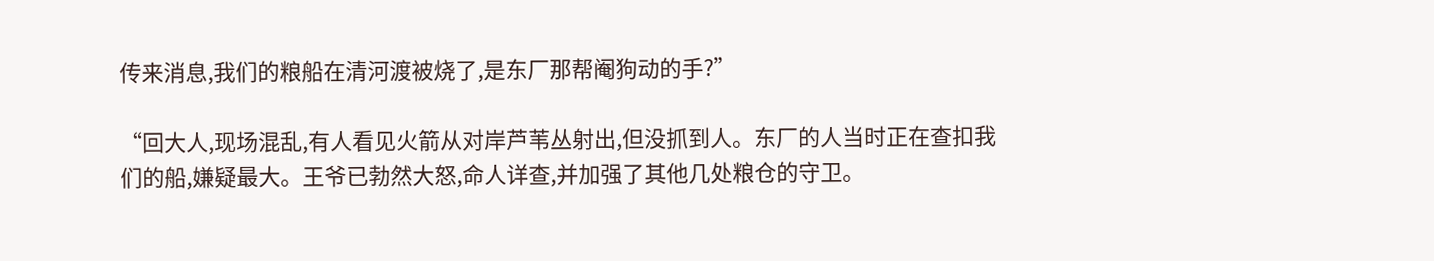传来消息,我们的粮船在清河渡被烧了,是东厂那帮阉狗动的手?”

“回大人,现场混乱,有人看见火箭从对岸芦苇丛射出,但没抓到人。东厂的人当时正在查扣我们的船,嫌疑最大。王爷已勃然大怒,命人详查,并加强了其他几处粮仓的守卫。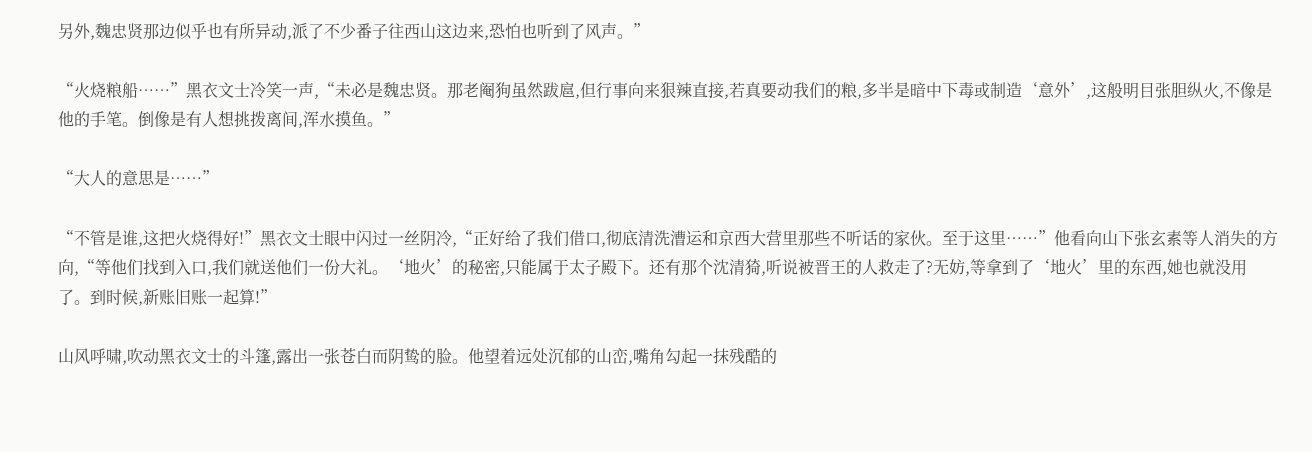另外,魏忠贤那边似乎也有所异动,派了不少番子往西山这边来,恐怕也听到了风声。”

“火烧粮船……”黑衣文士冷笑一声,“未必是魏忠贤。那老阉狗虽然跋扈,但行事向来狠辣直接,若真要动我们的粮,多半是暗中下毒或制造‘意外’,这般明目张胆纵火,不像是他的手笔。倒像是有人想挑拨离间,浑水摸鱼。”

“大人的意思是……”

“不管是谁,这把火烧得好!”黑衣文士眼中闪过一丝阴冷,“正好给了我们借口,彻底清洗漕运和京西大营里那些不听话的家伙。至于这里……”他看向山下张玄素等人消失的方向,“等他们找到入口,我们就送他们一份大礼。‘地火’的秘密,只能属于太子殿下。还有那个沈清猗,听说被晋王的人救走了?无妨,等拿到了‘地火’里的东西,她也就没用了。到时候,新账旧账一起算!”

山风呼啸,吹动黑衣文士的斗篷,露出一张苍白而阴鸷的脸。他望着远处沉郁的山峦,嘴角勾起一抹残酷的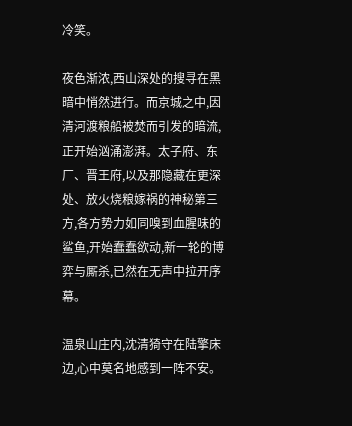冷笑。

夜色渐浓,西山深处的搜寻在黑暗中悄然进行。而京城之中,因清河渡粮船被焚而引发的暗流,正开始汹涌澎湃。太子府、东厂、晋王府,以及那隐藏在更深处、放火烧粮嫁祸的神秘第三方,各方势力如同嗅到血腥味的鲨鱼,开始蠢蠢欲动,新一轮的博弈与厮杀,已然在无声中拉开序幕。

温泉山庄内,沈清猗守在陆擎床边,心中莫名地感到一阵不安。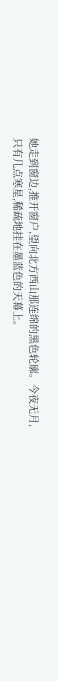她走到窗边,推开窗户,望向北方西山那连绵的黑色轮廓。今夜无月,只有几点寒星,稀疏地挂在墨蓝色的天幕上。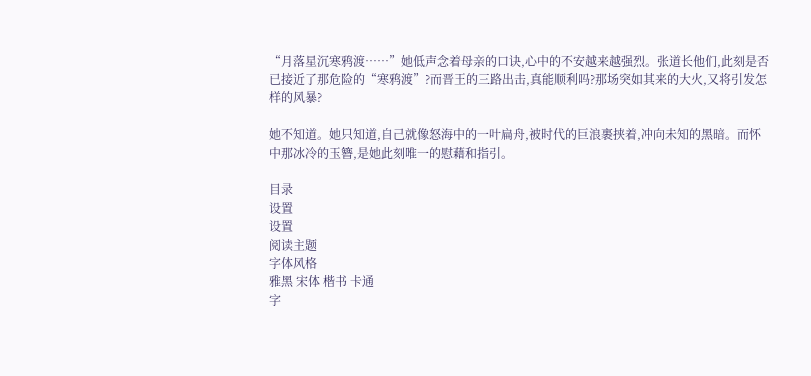“月落星沉寒鸦渡……”她低声念着母亲的口诀,心中的不安越来越强烈。张道长他们,此刻是否已接近了那危险的“寒鸦渡”?而晋王的三路出击,真能顺利吗?那场突如其来的大火,又将引发怎样的风暴?

她不知道。她只知道,自己就像怒海中的一叶扁舟,被时代的巨浪裹挟着,冲向未知的黑暗。而怀中那冰冷的玉簪,是她此刻唯一的慰藉和指引。

目录
设置
设置
阅读主题
字体风格
雅黑 宋体 楷书 卡通
字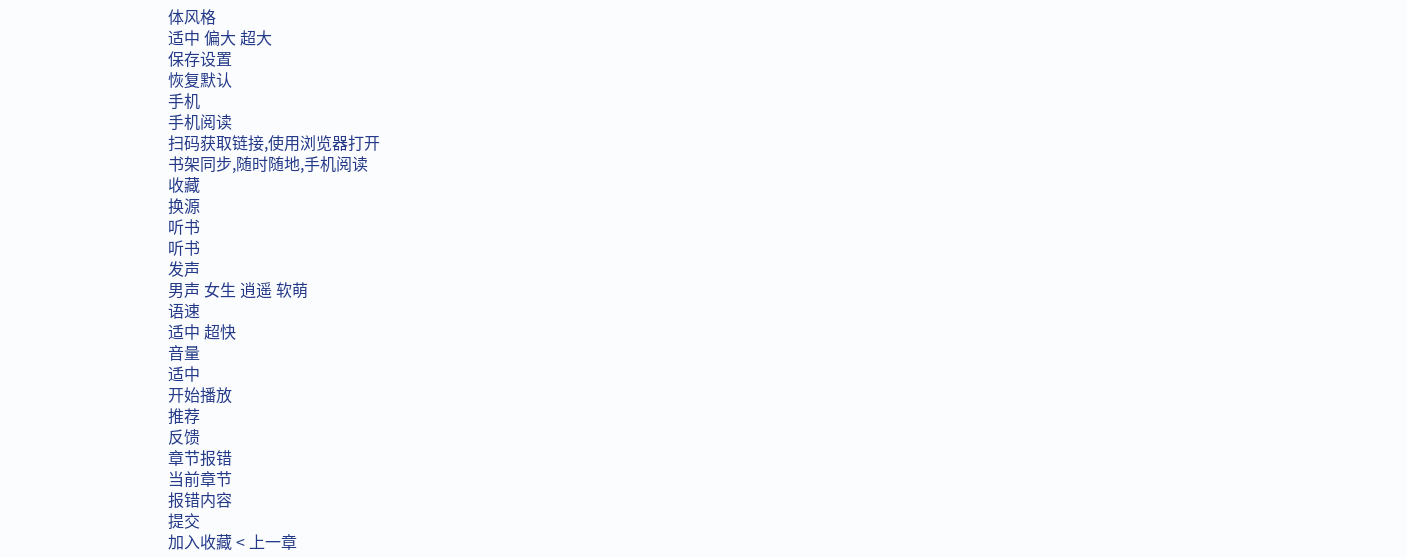体风格
适中 偏大 超大
保存设置
恢复默认
手机
手机阅读
扫码获取链接,使用浏览器打开
书架同步,随时随地,手机阅读
收藏
换源
听书
听书
发声
男声 女生 逍遥 软萌
语速
适中 超快
音量
适中
开始播放
推荐
反馈
章节报错
当前章节
报错内容
提交
加入收藏 < 上一章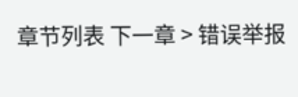章节列表 下一章 > 错误举报